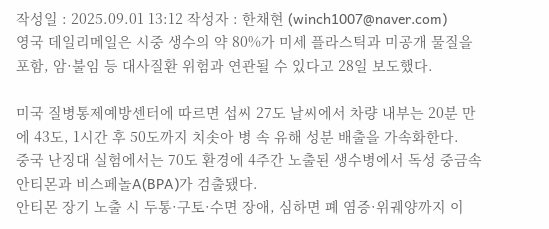작성일 : 2025.09.01 13:12 작성자 : 한채현 (winch1007@naver.com)
영국 데일리메일은 시중 생수의 약 80%가 미세 플라스틱과 미공개 물질을 포함, 암·불임 등 대사질환 위험과 연관될 수 있다고 28일 보도했다.

미국 질병통제예방센터에 따르면 섭씨 27도 날씨에서 차량 내부는 20분 만에 43도, 1시간 후 50도까지 치솟아 병 속 유해 성분 배출을 가속화한다.
중국 난징대 실험에서는 70도 환경에 4주간 노출된 생수병에서 독성 중금속 안티몬과 비스페놀A(BPA)가 검출됐다.
안티몬 장기 노출 시 두통·구토·수면 장애, 심하면 폐 염증·위궤양까지 이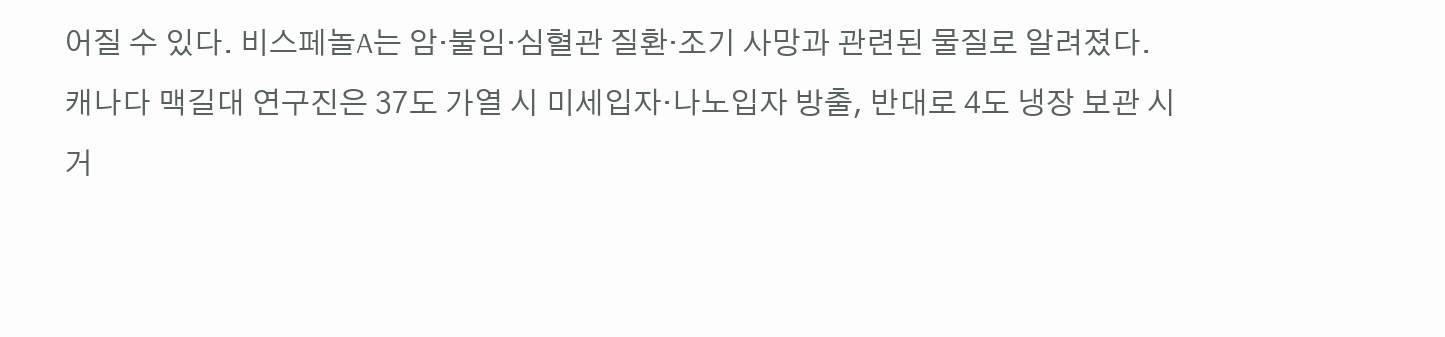어질 수 있다. 비스페놀A는 암·불임·심혈관 질환·조기 사망과 관련된 물질로 알려졌다.
캐나다 맥길대 연구진은 37도 가열 시 미세입자·나노입자 방출, 반대로 4도 냉장 보관 시 거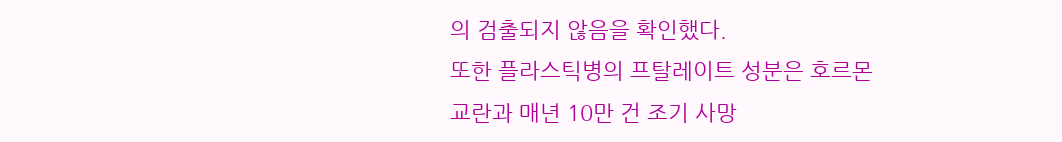의 검출되지 않음을 확인했다.
또한 플라스틱병의 프탈레이트 성분은 호르몬 교란과 매년 10만 건 조기 사망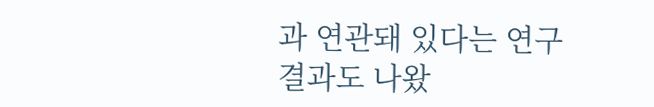과 연관돼 있다는 연구 결과도 나왔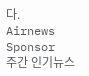다.
Airnews Sponsor
주간 인기뉴스